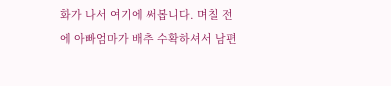화가 나서 여기에 써봅니다. 며칠 전에 아빠엄마가 배추 수확하셔서 남편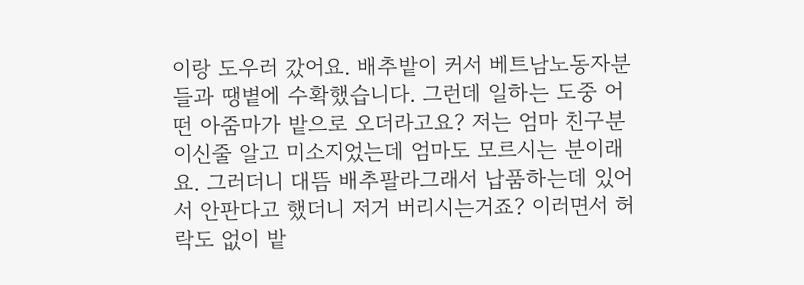이랑 도우러 갔어요. 배추밭이 커서 베트남노동자분들과 땡볕에 수확했습니다. 그런데 일하는 도중 어떤 아줌마가 밭으로 오더라고요? 저는 엄마 친구분이신줄 알고 미소지었는데 엄마도 모르시는 분이래요. 그러더니 대뜸 배추팔라그래서 납품하는데 있어서 안판다고 했더니 저거 버리시는거죠? 이러면서 허락도 없이 밭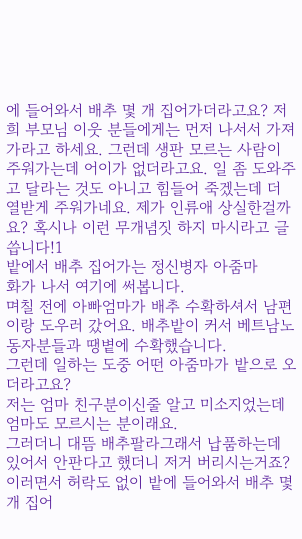에 들어와서 배추 몇 개 집어가더라고요? 저희 부모님 이웃 분들에게는 먼저 나서서 가져가라고 하세요. 그런데 생판 모르는 사람이 주워가는데 어이가 없더라고요. 일 좀 도와주고 달라는 것도 아니고 힘들어 죽겠는데 더 열받게 주워가네요. 제가 인류애 상실한걸까요? 혹시나 이런 무개념짓 하지 마시라고 글씁니다!1
밭에서 배추 집어가는 정신병자 아줌마
화가 나서 여기에 써봅니다.
며칠 전에 아빠엄마가 배추 수확하셔서 남편이랑 도우러 갔어요. 배추밭이 커서 베트남노동자분들과 땡볕에 수확했습니다.
그런데 일하는 도중 어떤 아줌마가 밭으로 오더라고요?
저는 엄마 친구분이신줄 알고 미소지었는데 엄마도 모르시는 분이래요.
그러더니 대뜸 배추팔라그래서 납품하는데 있어서 안판다고 했더니 저거 버리시는거죠? 이러면서 허락도 없이 밭에 들어와서 배추 몇 개 집어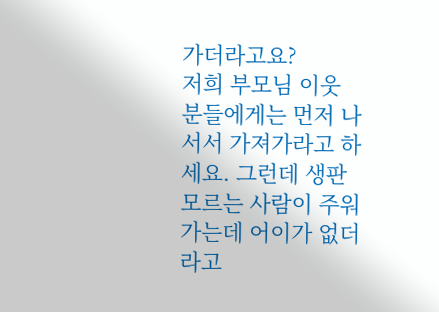가더라고요?
저희 부모님 이웃 분들에게는 먼저 나서서 가져가라고 하세요. 그런데 생판 모르는 사람이 주워가는데 어이가 없더라고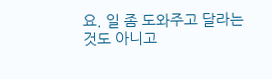요. 일 좀 도와주고 달라는 것도 아니고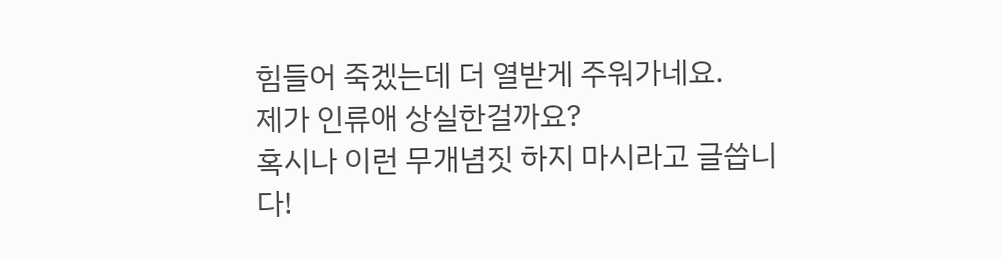힘들어 죽겠는데 더 열받게 주워가네요.
제가 인류애 상실한걸까요?
혹시나 이런 무개념짓 하지 마시라고 글씁니다!